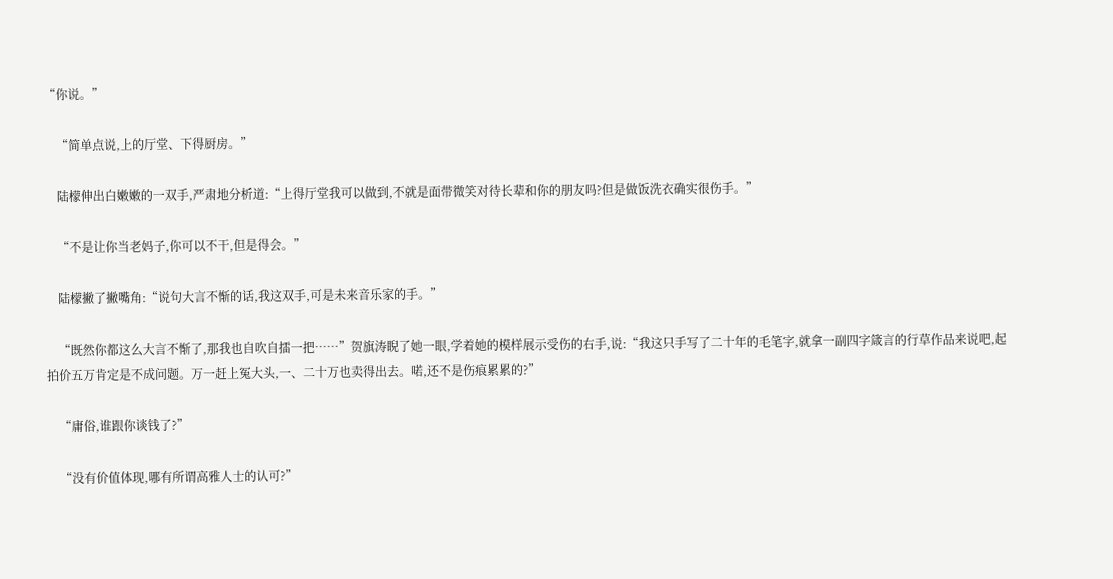“你说。”

    “简单点说,上的厅堂、下得厨房。”

    陆檬伸出白嫩嫩的一双手,严肃地分析道:“上得厅堂我可以做到,不就是面带微笑对待长辈和你的朋友吗?但是做饭洗衣确实很伤手。”

    “不是让你当老妈子,你可以不干,但是得会。”

    陆檬撇了撇嘴角:“说句大言不惭的话,我这双手,可是未来音乐家的手。”

    “既然你都这么大言不惭了,那我也自吹自擂一把……”贺旗涛睨了她一眼,学着她的模样展示受伤的右手,说:“我这只手写了二十年的毛笔字,就拿一副四字箴言的行草作品来说吧,起拍价五万肯定是不成问题。万一赶上冤大头,一、二十万也卖得出去。喏,还不是伤痕累累的?”

    “庸俗,谁跟你谈钱了?”

    “没有价值体现,哪有所谓高雅人士的认可?”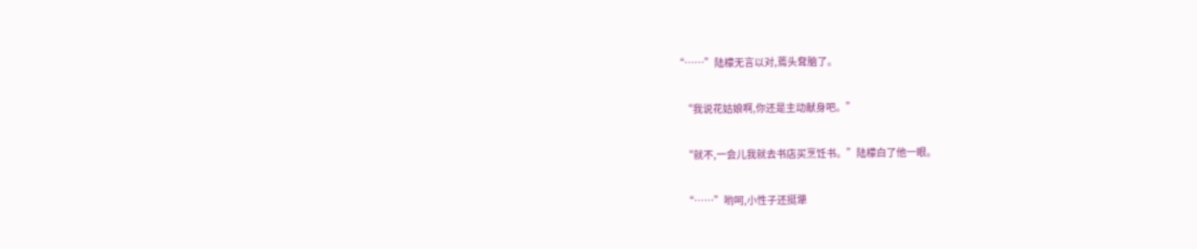“……”陆檬无言以对,蔫头耷脑了。

    “我说花姑娘啊,你还是主动献身吧。”

    “就不,一会儿我就去书店买烹饪书。”陆檬白了他一眼。

    “……”哟呵,小性子还挺犟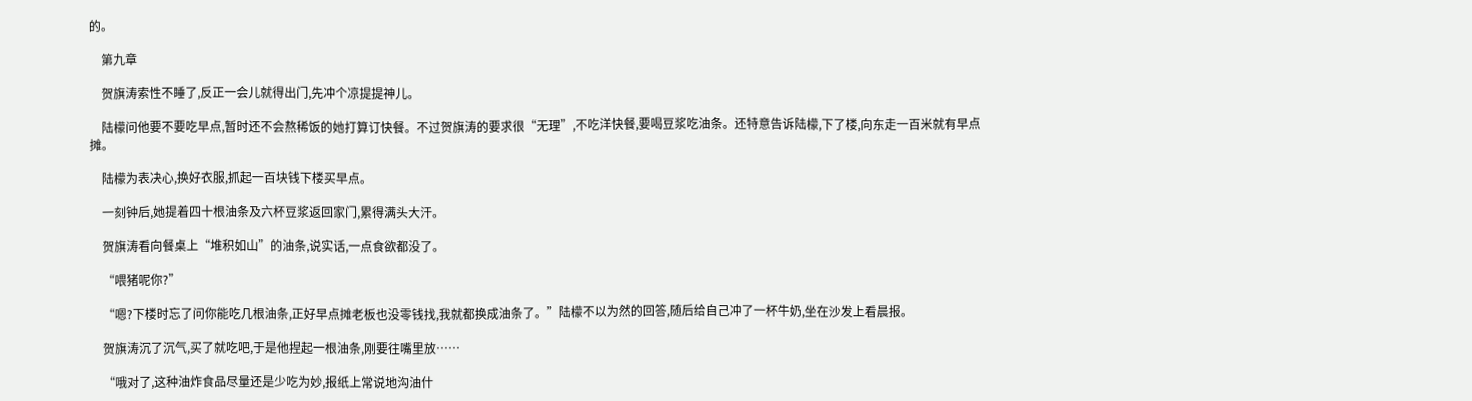的。

    第九章

    贺旗涛索性不睡了,反正一会儿就得出门,先冲个凉提提神儿。

    陆檬问他要不要吃早点,暂时还不会熬稀饭的她打算订快餐。不过贺旗涛的要求很“无理”,不吃洋快餐,要喝豆浆吃油条。还特意告诉陆檬,下了楼,向东走一百米就有早点摊。

    陆檬为表决心,换好衣服,抓起一百块钱下楼买早点。

    一刻钟后,她提着四十根油条及六杯豆浆返回家门,累得满头大汗。

    贺旗涛看向餐桌上“堆积如山”的油条,说实话,一点食欲都没了。

    “喂猪呢你?”

    “嗯?下楼时忘了问你能吃几根油条,正好早点摊老板也没零钱找,我就都换成油条了。”陆檬不以为然的回答,随后给自己冲了一杯牛奶,坐在沙发上看晨报。

    贺旗涛沉了沉气,买了就吃吧,于是他捏起一根油条,刚要往嘴里放……

    “哦对了,这种油炸食品尽量还是少吃为妙,报纸上常说地沟油什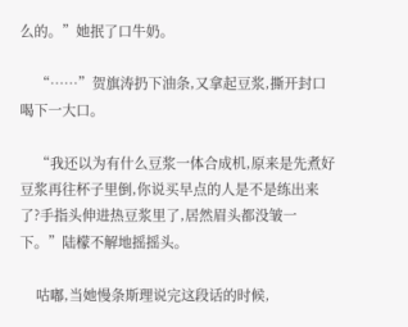么的。”她抿了口牛奶。

    “……”贺旗涛扔下油条,又拿起豆浆,撕开封口喝下一大口。

    “我还以为有什么豆浆一体合成机,原来是先煮好豆浆再往杯子里倒,你说买早点的人是不是练出来了?手指头伸进热豆浆里了,居然眉头都没皱一下。”陆檬不解地摇摇头。

    咕嘟,当她慢条斯理说完这段话的时候,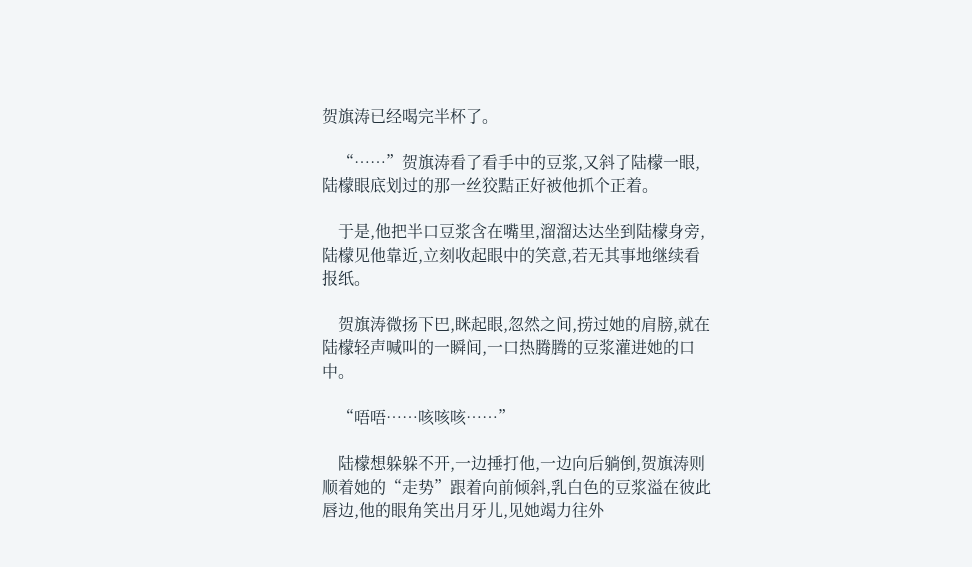贺旗涛已经喝完半杯了。

    “……”贺旗涛看了看手中的豆浆,又斜了陆檬一眼,陆檬眼底划过的那一丝狡黠正好被他抓个正着。

    于是,他把半口豆浆含在嘴里,溜溜达达坐到陆檬身旁,陆檬见他靠近,立刻收起眼中的笑意,若无其事地继续看报纸。

    贺旗涛微扬下巴,眯起眼,忽然之间,捞过她的肩膀,就在陆檬轻声喊叫的一瞬间,一口热腾腾的豆浆灌进她的口中。

    “唔唔……咳咳咳……”

    陆檬想躲躲不开,一边捶打他,一边向后躺倒,贺旗涛则顺着她的“走势”跟着向前倾斜,乳白色的豆浆溢在彼此唇边,他的眼角笑出月牙儿,见她竭力往外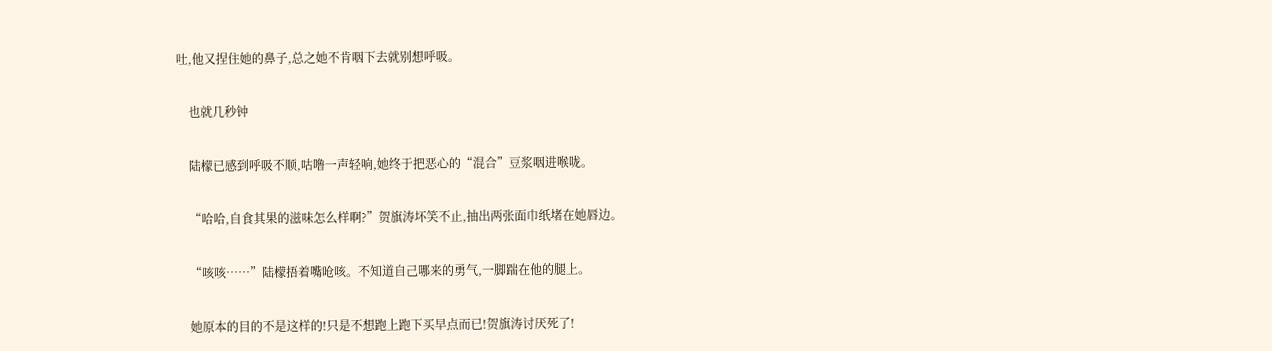吐,他又捏住她的鼻子,总之她不肯咽下去就别想呼吸。

    也就几秒钟

    陆檬已感到呼吸不顺,咕噜一声轻响,她终于把恶心的“混合”豆浆咽进喉咙。

    “哈哈,自食其果的滋味怎么样啊?”贺旗涛坏笑不止,抽出两张面巾纸堵在她唇边。

    “咳咳……”陆檬捂着嘴呛咳。不知道自己哪来的勇气,一脚踹在他的腿上。

    她原本的目的不是这样的!只是不想跑上跑下买早点而已!贺旗涛讨厌死了!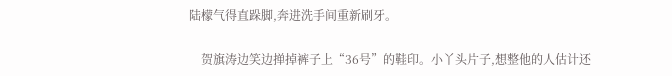陆檬气得直跺脚,奔进洗手间重新刷牙。

    贺旗涛边笑边掸掉裤子上“36号”的鞋印。小丫头片子,想整他的人估计还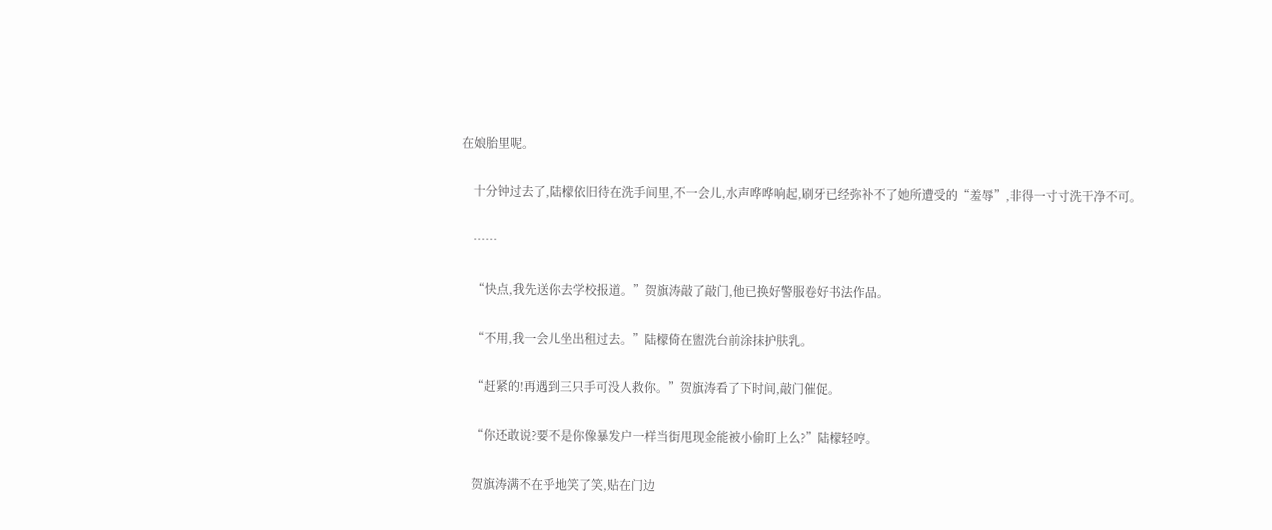在娘胎里呢。

    十分钟过去了,陆檬依旧待在洗手间里,不一会儿,水声哗哗响起,刷牙已经弥补不了她所遭受的“羞辱”,非得一寸寸洗干净不可。

    ……

    “快点,我先送你去学校报道。”贺旗涛敲了敲门,他已换好警服卷好书法作品。

    “不用,我一会儿坐出租过去。”陆檬倚在盥洗台前涂抹护肤乳。

    “赶紧的!再遇到三只手可没人救你。”贺旗涛看了下时间,敲门催促。

    “你还敢说?要不是你像暴发户一样当街甩现金能被小偷盯上么?”陆檬轻哼。

    贺旗涛满不在乎地笑了笑,贴在门边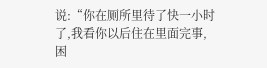说:“你在厕所里待了快一小时了,我看你以后住在里面完事,困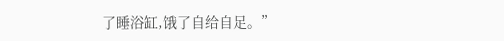了睡浴缸,饿了自给自足。”